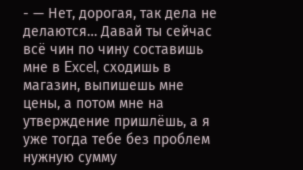- — Нет, дорогая, так дела не делаются… Давай ты сейчас всё чин по чину составишь мне в Excel, сходишь в магазин, выпишешь мне цены, а потом мне на утверждение пришлёшь, а я уже тогда тебе без проблем нужную сумму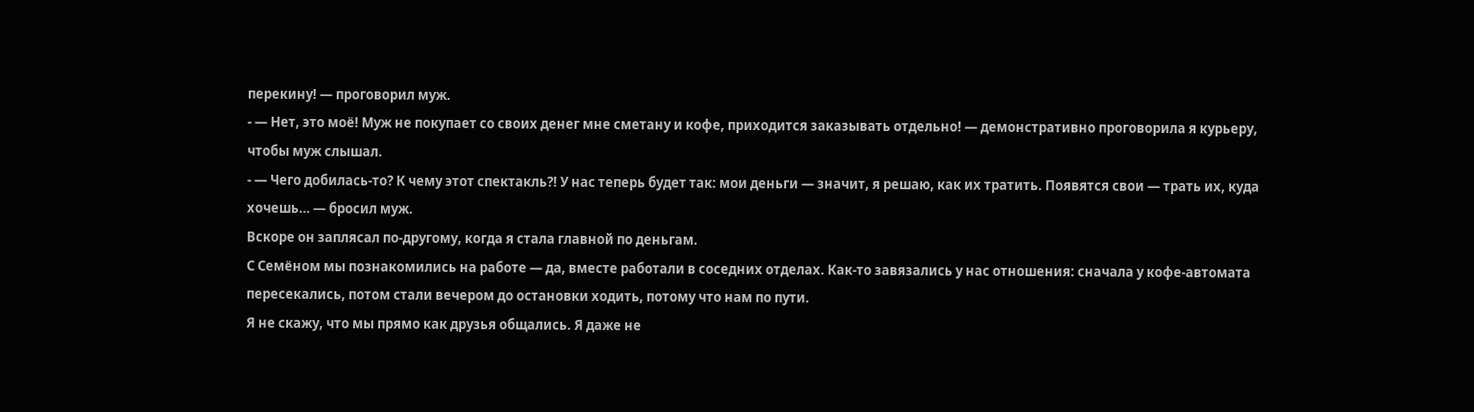перекину! — проговорил муж.
- — Нет, это моё! Муж не покупает со своих денег мне сметану и кофе, приходится заказывать отдельно! — демонстративно проговорила я курьеру, чтобы муж слышал.
- — Чего добилась‑то? К чему этот спектакль?! У нас теперь будет так: мои деньги — значит, я решаю, как их тратить. Появятся свои — трать их, куда хочешь… — бросил муж.
Вскоре он заплясал по‑другому, когда я стала главной по деньгам.
С Семёном мы познакомились на работе — да, вместе работали в соседних отделах. Как‑то завязались у нас отношения: сначала у кофе‑автомата пересекались, потом стали вечером до остановки ходить, потому что нам по пути.
Я не скажу, что мы прямо как друзья общались. Я даже не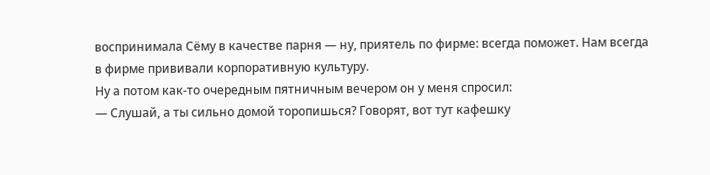воспринимала Сёму в качестве парня — ну, приятель по фирме: всегда поможет. Нам всегда в фирме прививали корпоративную культуру.
Ну а потом как‑то очередным пятничным вечером он у меня спросил:
— Слушай, а ты сильно домой торопишься? Говорят, вот тут кафешку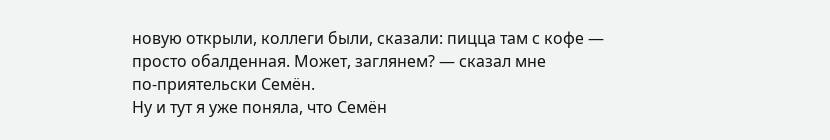новую открыли, коллеги были, сказали: пицца там с кофе — просто обалденная. Может, заглянем? — сказал мне по‑приятельски Семён.
Ну и тут я уже поняла, что Семён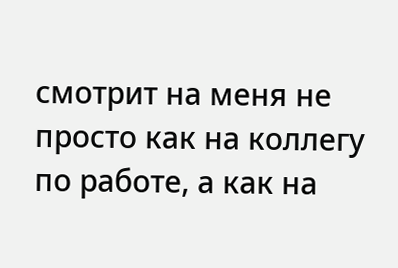смотрит на меня не просто как на коллегу по работе, а как на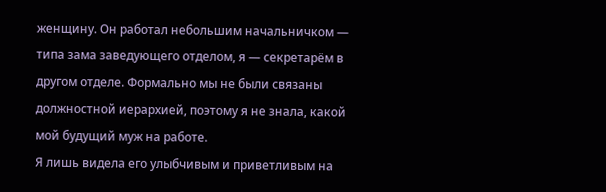женщину. Он работал небольшим начальничком — типа зама заведующего отделом, я — секретарём в другом отделе. Формально мы не были связаны должностной иерархией, поэтому я не знала, какой мой будущий муж на работе.
Я лишь видела его улыбчивым и приветливым на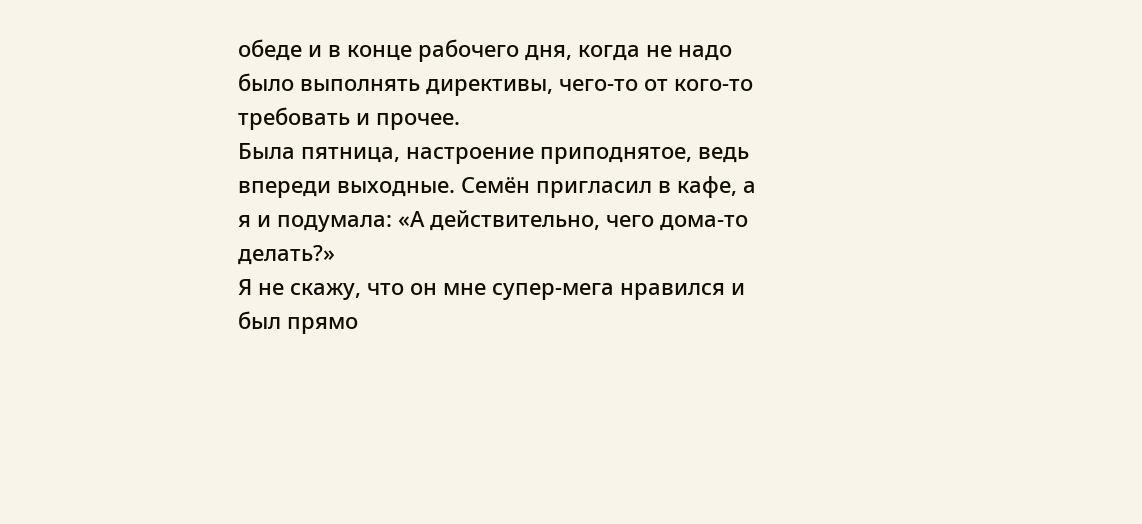обеде и в конце рабочего дня, когда не надо было выполнять директивы, чего‑то от кого‑то требовать и прочее.
Была пятница, настроение приподнятое, ведь впереди выходные. Семён пригласил в кафе, а я и подумала: «А действительно, чего дома‑то делать?»
Я не скажу, что он мне супер‑мега нравился и был прямо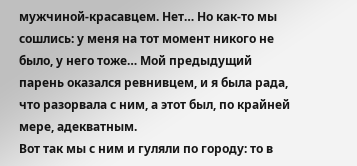мужчиной‑красавцем. Нет… Но как‑то мы сошлись: у меня на тот момент никого не было, у него тоже… Мой предыдущий парень оказался ревнивцем, и я была рада, что разорвала с ним, а этот был, по крайней мере, адекватным.
Вот так мы с ним и гуляли по городу: то в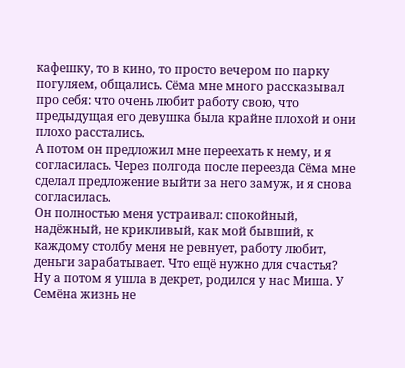кафешку, то в кино, то просто вечером по парку погуляем, общались. Сёма мне много рассказывал про себя: что очень любит работу свою, что предыдущая его девушка была крайне плохой и они плохо расстались.
А потом он предложил мне переехать к нему, и я согласилась. Через полгода после переезда Сёма мне сделал предложение выйти за него замуж, и я снова согласилась.
Он полностью меня устраивал: спокойный, надёжный, не крикливый, как мой бывший, к каждому столбу меня не ревнует, работу любит, деньги зарабатывает. Что ещё нужно для счастья?
Ну а потом я ушла в декрет, родился у нас Миша. У Семёна жизнь не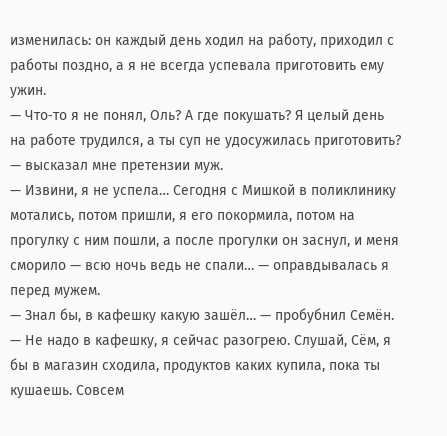изменилась: он каждый день ходил на работу, приходил с работы поздно, а я не всегда успевала приготовить ему ужин.
— Что‑то я не понял, Оль? А где покушать? Я целый день на работе трудился, а ты суп не удосужилась приготовить? — высказал мне претензии муж.
— Извини, я не успела… Сегодня с Мишкой в поликлинику мотались, потом пришли, я его покормила, потом на прогулку с ним пошли, а после прогулки он заснул, и меня сморило — всю ночь ведь не спали… — оправдывалась я перед мужем.
— Знал бы, в кафешку какую зашёл… — пробубнил Семён.
— Не надо в кафешку, я сейчас разогрею. Слушай, Сём, я бы в магазин сходила, продуктов каких купила, пока ты кушаешь. Совсем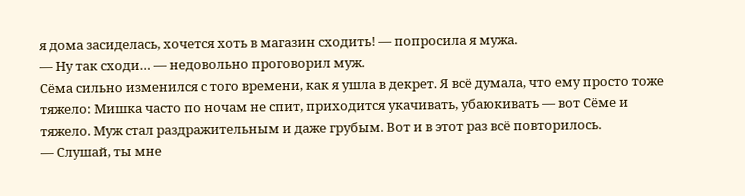я дома засиделась, хочется хоть в магазин сходить! — попросила я мужа.
— Ну так сходи… — недовольно проговорил муж.
Сёма сильно изменился с того времени, как я ушла в декрет. Я всё думала, что ему просто тоже тяжело: Мишка часто по ночам не спит, приходится укачивать, убаюкивать — вот Сёме и тяжело. Муж стал раздражительным и даже грубым. Вот и в этот раз всё повторилось.
— Слушай, ты мне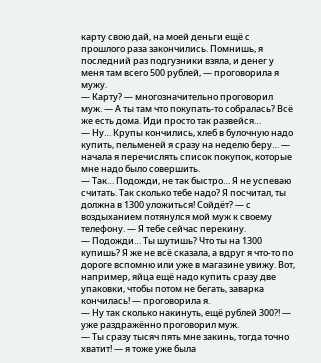карту свою дай, на моей деньги ещё с прошлого раза закончились. Помнишь, я последний раз подгузники взяла, и денег у меня там всего 500 рублей, — проговорила я мужу.
— Карту? — многозначительно проговорил муж. — А ты там что покупать‑то собралась? Всё же есть дома. Иди просто так развейся…
— Ну… Крупы кончились, хлеб в булочную надо купить, пельменей я сразу на неделю беру… — начала я перечислять список покупок, которые мне надо было совершить.
— Так… Подожди, не так быстро… Я не успеваю считать. Так сколько тебе надо? Я посчитал, ты должна в 1300 уложиться! Сойдёт? — с воздыханием потянулся мой муж к своему телефону. — Я тебе сейчас перекину.
— Подожди… Ты шутишь? Что ты на 1300 купишь? Я же не всё сказала, а вдруг я что‑то по дороге вспомню или уже в магазине увижу. Вот, например, яйца ещё надо купить сразу две упаковки, чтобы потом не бегать, заварка кончилась! — проговорила я.
— Ну так сколько накинуть, ещё рублей 300?! — уже раздражённо проговорил муж.
— Ты сразу тысяч пять мне закинь, тогда точно хватит! — я тоже уже была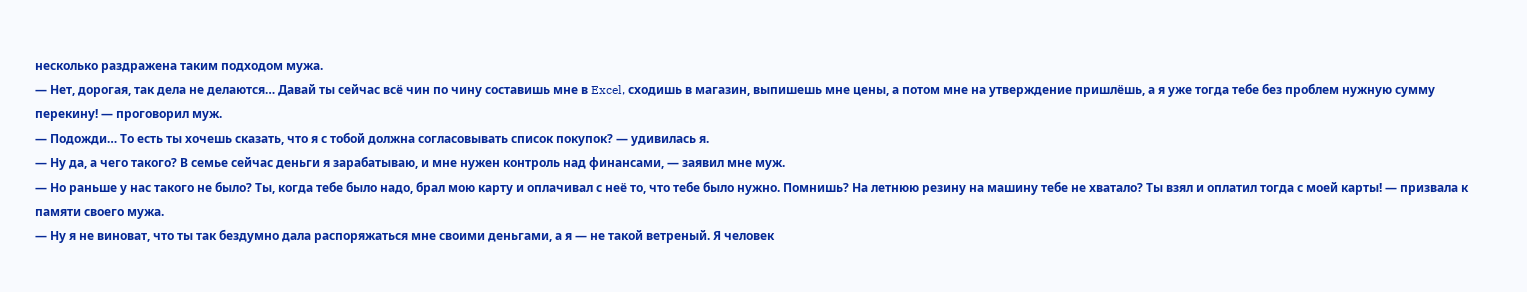несколько раздражена таким подходом мужа.
— Нет, дорогая, так дела не делаются… Давай ты сейчас всё чин по чину составишь мне в Excel, сходишь в магазин, выпишешь мне цены, а потом мне на утверждение пришлёшь, а я уже тогда тебе без проблем нужную сумму перекину! — проговорил муж.
— Подожди… То есть ты хочешь сказать, что я с тобой должна согласовывать список покупок? — удивилась я.
— Ну да, а чего такого? В семье сейчас деньги я зарабатываю, и мне нужен контроль над финансами, — заявил мне муж.
— Но раньше у нас такого не было? Ты, когда тебе было надо, брал мою карту и оплачивал с неё то, что тебе было нужно. Помнишь? На летнюю резину на машину тебе не хватало? Ты взял и оплатил тогда с моей карты! — призвала к памяти своего мужа.
— Ну я не виноват, что ты так бездумно дала распоряжаться мне своими деньгами, а я — не такой ветреный. Я человек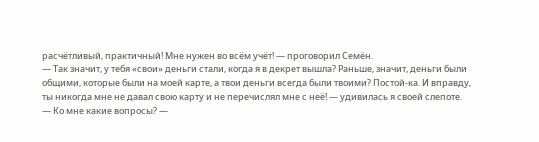расчётливый, практичный! Мне нужен во всём учёт! — проговорил Семён.
— Так значит, у тебя «свои» деньги стали, когда я в декрет вышла? Раньше, значит, деньги были общими, которые были на моей карте, а твои деньги всегда были твоими? Постой‑ка. И вправду, ты никогда мне не давал свою карту и не перечислял мне с неё! — удивилась я своей слепоте.
— Ко мне какие вопросы? —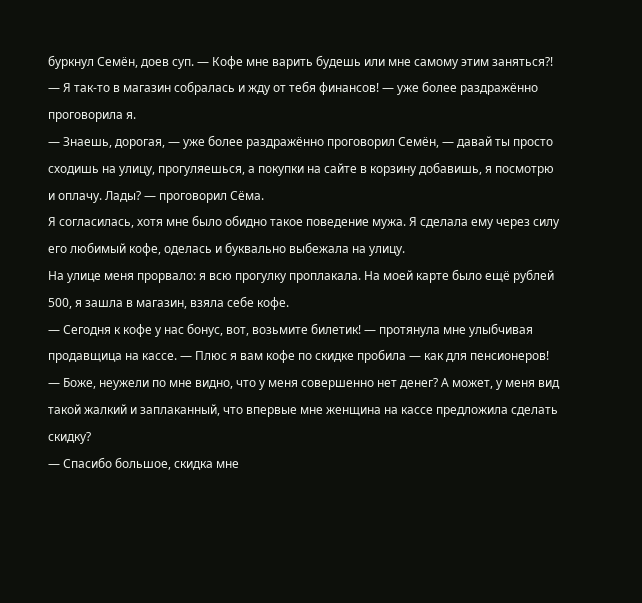буркнул Семён, доев суп. — Кофе мне варить будешь или мне самому этим заняться?!
— Я так‑то в магазин собралась и жду от тебя финансов! — уже более раздражённо проговорила я.
— Знаешь, дорогая, — уже более раздражённо проговорил Семён, — давай ты просто сходишь на улицу, прогуляешься, а покупки на сайте в корзину добавишь, я посмотрю и оплачу. Лады? — проговорил Сёма.
Я согласилась, хотя мне было обидно такое поведение мужа. Я сделала ему через силу его любимый кофе, оделась и буквально выбежала на улицу.
На улице меня прорвало: я всю прогулку проплакала. На моей карте было ещё рублей 500, я зашла в магазин, взяла себе кофе.
— Сегодня к кофе у нас бонус, вот, возьмите билетик! — протянула мне улыбчивая продавщица на кассе. — Плюс я вам кофе по скидке пробила — как для пенсионеров!
— Боже, неужели по мне видно, что у меня совершенно нет денег? А может, у меня вид такой жалкий и заплаканный, что впервые мне женщина на кассе предложила сделать скидку?
— Спасибо большое, скидка мне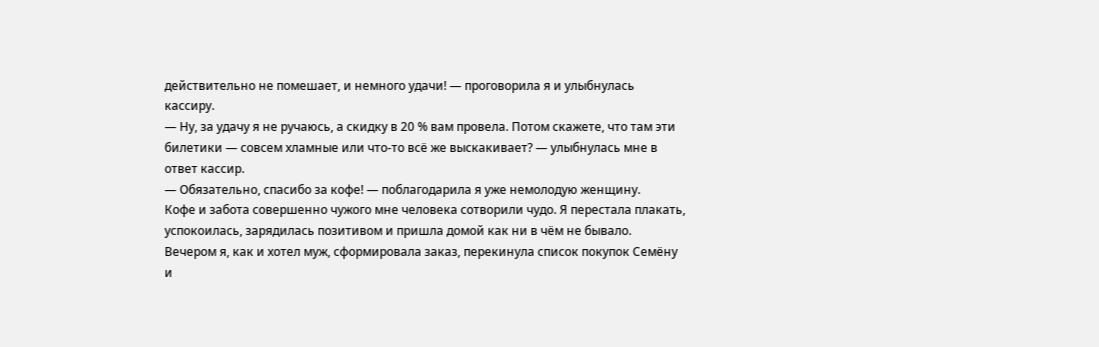действительно не помешает, и немного удачи! — проговорила я и улыбнулась кассиру.
— Ну, за удачу я не ручаюсь, а скидку в 20 % вам провела. Потом скажете, что там эти билетики — совсем хламные или что‑то всё же выскакивает? — улыбнулась мне в ответ кассир.
— Обязательно, спасибо за кофе! — поблагодарила я уже немолодую женщину.
Кофе и забота совершенно чужого мне человека сотворили чудо. Я перестала плакать, успокоилась, зарядилась позитивом и пришла домой как ни в чём не бывало.
Вечером я, как и хотел муж, сформировала заказ, перекинула список покупок Семёну и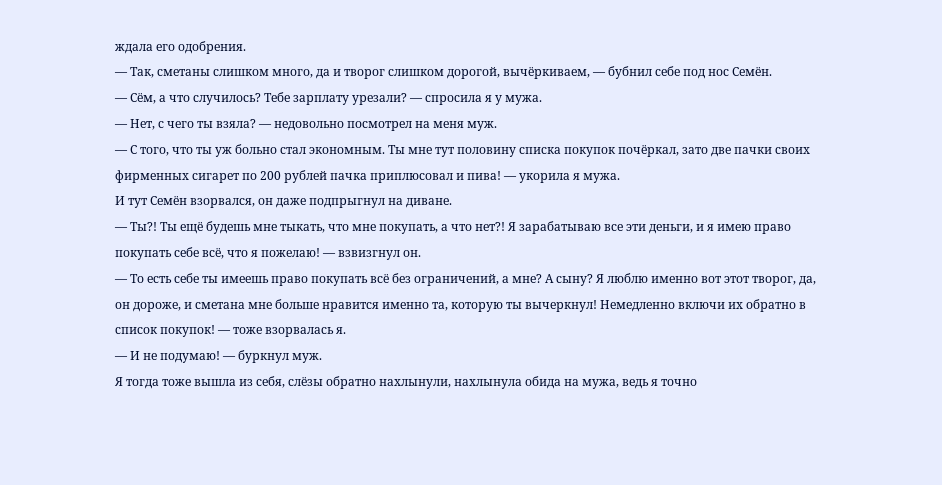ждала его одобрения.
— Так, сметаны слишком много, да и творог слишком дорогой, вычёркиваем, — бубнил себе под нос Семён.
— Сём, а что случилось? Тебе зарплату урезали? — спросила я у мужа.
— Нет, с чего ты взяла? — недовольно посмотрел на меня муж.
— С того, что ты уж больно стал экономным. Ты мне тут половину списка покупок почёркал, зато две пачки своих фирменных сигарет по 200 рублей пачка приплюсовал и пива! — укорила я мужа.
И тут Семён взорвался, он даже подпрыгнул на диване.
— Ты?! Ты ещё будешь мне тыкать, что мне покупать, а что нет?! Я зарабатываю все эти деньги, и я имею право покупать себе всё, что я пожелаю! — взвизгнул он.
— То есть себе ты имеешь право покупать всё без ограничений, а мне? А сыну? Я люблю именно вот этот творог, да, он дороже, и сметана мне больше нравится именно та, которую ты вычеркнул! Немедленно включи их обратно в список покупок! — тоже взорвалась я.
— И не подумаю! — буркнул муж.
Я тогда тоже вышла из себя, слёзы обратно нахлынули, нахлынула обида на мужа, ведь я точно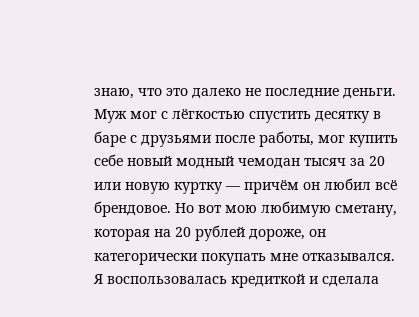знаю, что это далеко не последние деньги.
Муж мог с лёгкостью спустить десятку в баре с друзьями после работы, мог купить себе новый модный чемодан тысяч за 20 или новую куртку — причём он любил всё брендовое. Но вот мою любимую сметану, которая на 20 рублей дороже, он категорически покупать мне отказывался.
Я воспользовалась кредиткой и сделала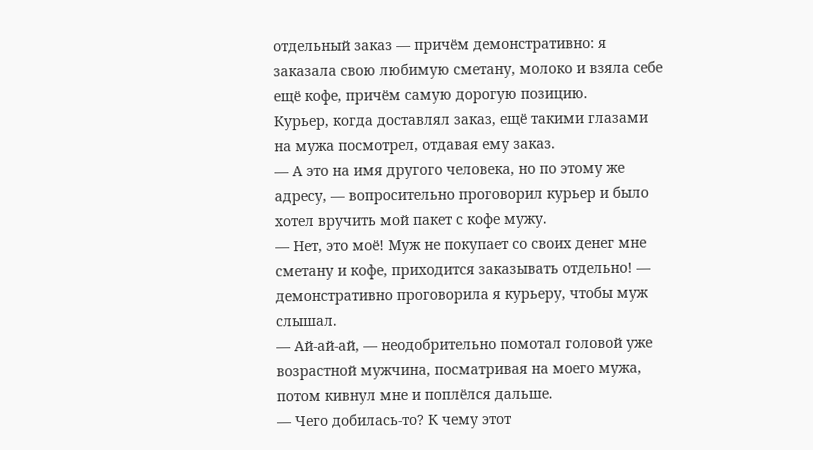отдельный заказ — причём демонстративно: я заказала свою любимую сметану, молоко и взяла себе ещё кофе, причём самую дорогую позицию.
Курьер, когда доставлял заказ, ещё такими глазами на мужа посмотрел, отдавая ему заказ.
— А это на имя другого человека, но по этому же адресу, — вопросительно проговорил курьер и было хотел вручить мой пакет с кофе мужу.
— Нет, это моё! Муж не покупает со своих денег мне сметану и кофе, приходится заказывать отдельно! — демонстративно проговорила я курьеру, чтобы муж слышал.
— Ай‑ай‑ай, — неодобрительно помотал головой уже возрастной мужчина, посматривая на моего мужа, потом кивнул мне и поплёлся дальше.
— Чего добилась‑то? К чему этот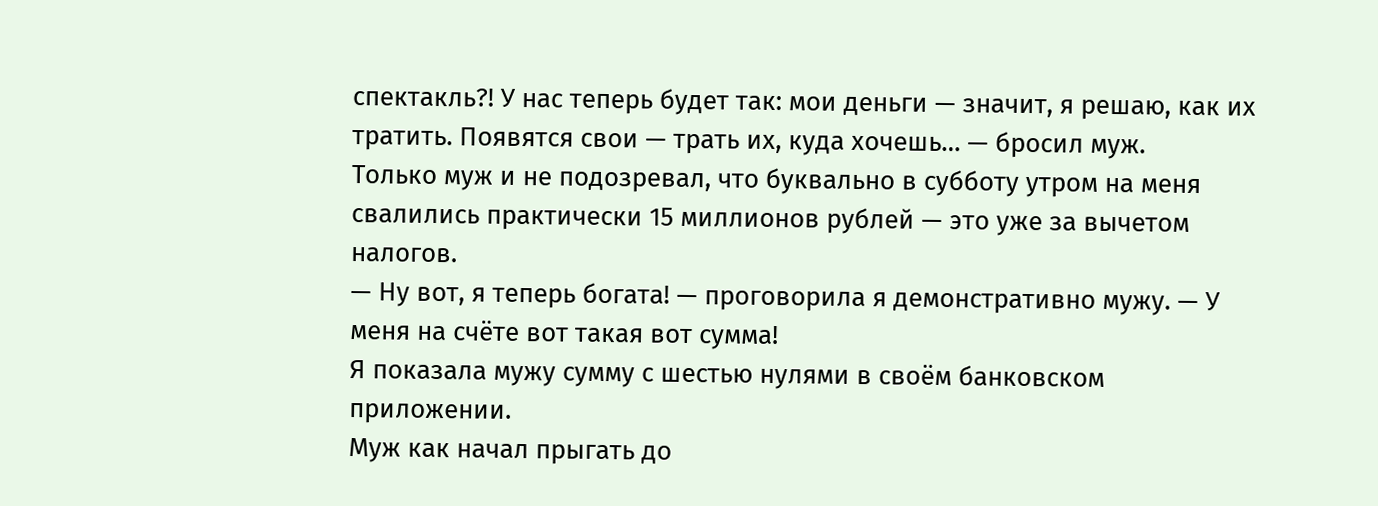спектакль?! У нас теперь будет так: мои деньги — значит, я решаю, как их тратить. Появятся свои — трать их, куда хочешь… — бросил муж.
Только муж и не подозревал, что буквально в субботу утром на меня свалились практически 15 миллионов рублей — это уже за вычетом налогов.
— Ну вот, я теперь богата! — проговорила я демонстративно мужу. — У меня на счёте вот такая вот сумма!
Я показала мужу сумму с шестью нулями в своём банковском приложении.
Муж как начал прыгать до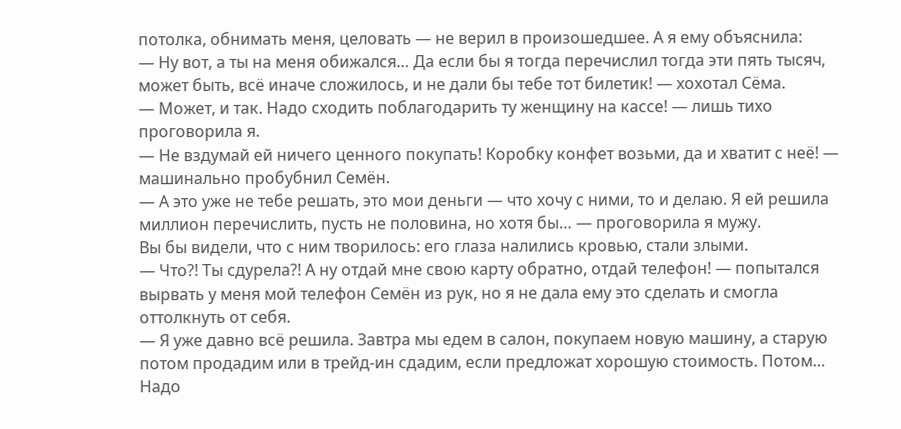потолка, обнимать меня, целовать — не верил в произошедшее. А я ему объяснила:
— Ну вот, а ты на меня обижался… Да если бы я тогда перечислил тогда эти пять тысяч, может быть, всё иначе сложилось, и не дали бы тебе тот билетик! — хохотал Сёма.
— Может, и так. Надо сходить поблагодарить ту женщину на кассе! — лишь тихо проговорила я.
— Не вздумай ей ничего ценного покупать! Коробку конфет возьми, да и хватит с неё! — машинально пробубнил Семён.
— А это уже не тебе решать, это мои деньги — что хочу с ними, то и делаю. Я ей решила миллион перечислить, пусть не половина, но хотя бы… — проговорила я мужу.
Вы бы видели, что с ним творилось: его глаза налились кровью, стали злыми.
— Что?! Ты сдурела?! А ну отдай мне свою карту обратно, отдай телефон! — попытался вырвать у меня мой телефон Семён из рук, но я не дала ему это сделать и смогла оттолкнуть от себя.
— Я уже давно всё решила. Завтра мы едем в салон, покупаем новую машину, а старую потом продадим или в трейд‑ин сдадим, если предложат хорошую стоимость. Потом… Надо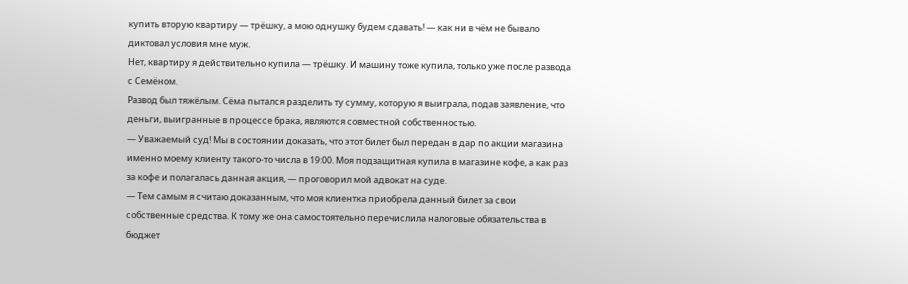купить вторую квартиру — трёшку, а мою однушку будем сдавать! — как ни в чём не бывало диктовал условия мне муж.
Нет, квартиру я действительно купила — трёшку. И машину тоже купила, только уже после развода с Семёном.
Развод был тяжёлым. Сёма пытался разделить ту сумму, которую я выиграла, подав заявление, что деньги, выигранные в процессе брака, являются совместной собственностью.
— Уважаемый суд! Мы в состоянии доказать, что этот билет был передан в дар по акции магазина именно моему клиенту такого‑то числа в 19:00. Моя подзащитная купила в магазине кофе, а как раз за кофе и полагалась данная акция, — проговорил мой адвокат на суде.
— Тем самым я считаю доказанным, что моя клиентка приобрела данный билет за свои собственные средства. К тому же она самостоятельно перечислила налоговые обязательства в бюджет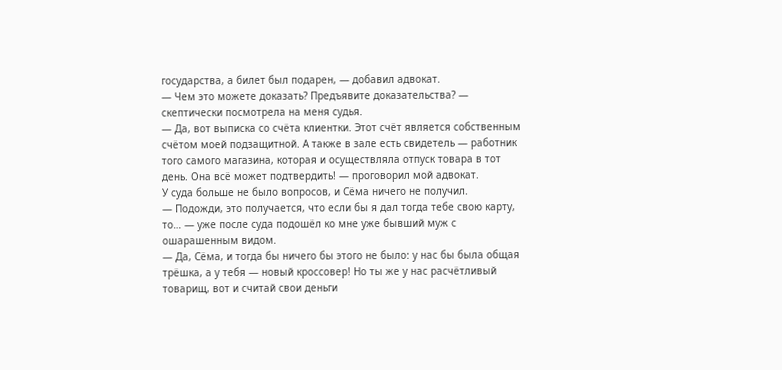государства, а билет был подарен, — добавил адвокат.
— Чем это можете доказать? Предъявите доказательства? — скептически посмотрела на меня судья.
— Да, вот выписка со счёта клиентки. Этот счёт является собственным счётом моей подзащитной. А также в зале есть свидетель — работник того самого магазина, которая и осуществляла отпуск товара в тот день. Она всё может подтвердить! — проговорил мой адвокат.
У суда больше не было вопросов, и Сёма ничего не получил.
— Подожди, это получается, что если бы я дал тогда тебе свою карту, то… — уже после суда подошёл ко мне уже бывший муж с ошарашенным видом.
— Да, Сёма, и тогда бы ничего бы этого не было: у нас бы была общая трёшка, а у тебя — новый кроссовер! Но ты же у нас расчётливый товарищ, вот и считай свои деньги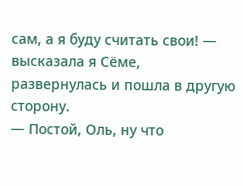сам, а я буду считать свои! — высказала я Сёме, развернулась и пошла в другую сторону.
— Постой, Оль, ну что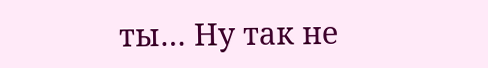ты… Ну так не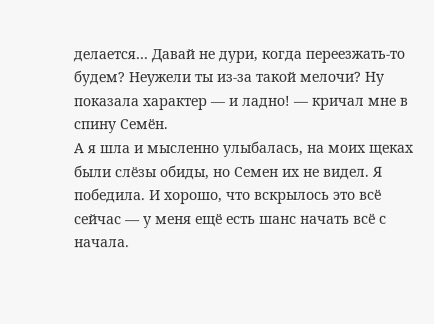делается… Давай не дури, когда переезжать‑то будем? Неужели ты из‑за такой мелочи? Ну показала характер — и ладно! — кричал мне в спину Семён.
А я шла и мысленно улыбалась, на моих щеках были слёзы обиды, но Семен их не видел. Я победила. И хорошо, что вскрылось это всё сейчас — у меня ещё есть шанс начать всё с начала.